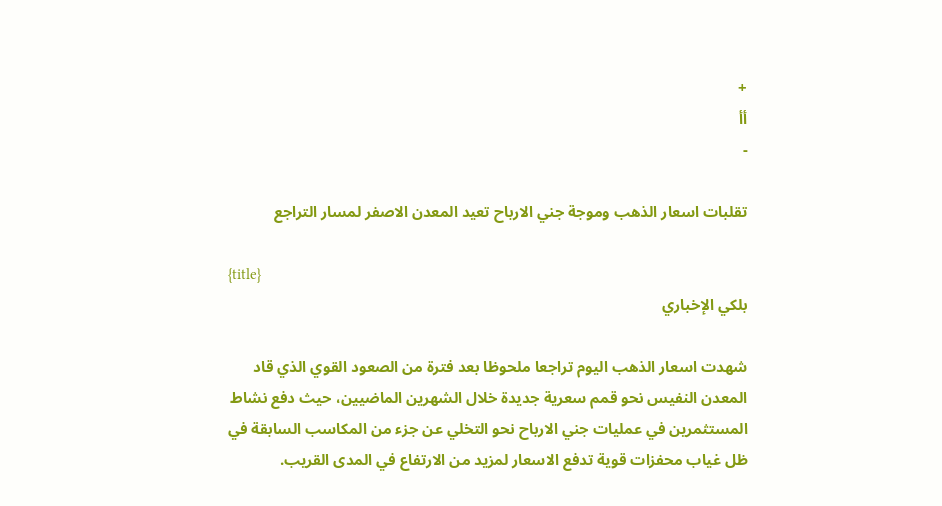+
أأ
-

تقلبات اسعار الذهب وموجة جني الارباح تعيد المعدن الاصفر لمسار التراجع

{title}
بلكي الإخباري

شهدت اسعار الذهب اليوم تراجعا ملحوظا بعد فترة من الصعود القوي الذي قاد المعدن النفيس نحو قمم سعرية جديدة خلال الشهرين الماضيين، حيث دفع نشاط المستثمرين في عمليات جني الارباح نحو التخلي عن جزء من المكاسب السابقة في ظل غياب محفزات قوية تدفع الاسعار لمزيد من الارتفاع في المدى القريب.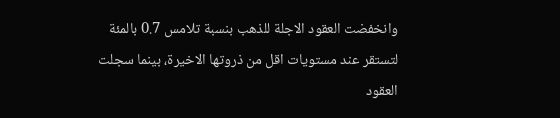وانخفضت العقود الاجلة للذهب بنسبة تلامس 0.7 بالمئة لتستقر عند مستويات اقل من ذروتها الاخيرة، بينما سجلت العقود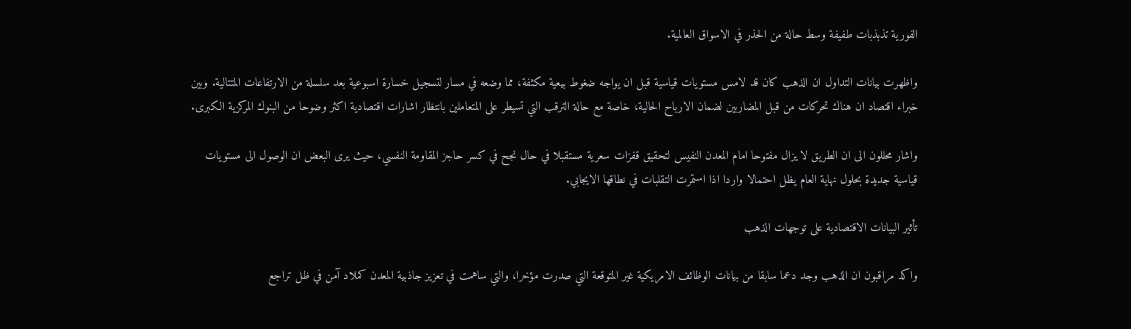الفورية تذبذبات طفيفة وسط حالة من الحذر في الاسواق العالمية.

واظهرت بيانات التداول ان الذهب كان قد لامس مستويات قياسية قبل ان يواجه ضغوط بيعية مكثفة، مما وضعه في مسار لتسجيل خسارة اسبوعية بعد سلسلة من الارتفاعات المتتالية. وبين خبراء اقتصاد ان هناك تحركات من قبل المضاربين لضمان الارباح الحالية، خاصة مع حالة الترقب التي تسيطر على المتعاملين بانتظار اشارات اقتصادية اكثر وضوحا من البنوك المركزية الكبرى.

واشار محللون الى ان الطريق لا يزال مفتوحا امام المعدن النفيس لتحقيق قفزات سعرية مستقبلا في حال نجح في كسر حاجز المقاومة النفسي، حيث يرى البعض ان الوصول الى مستويات قياسية جديدة بحلول نهاية العام يظل احتمالا واردا اذا استمرت التقلبات في نطاقها الايجابي.

تأثير البيانات الاقتصادية على توجهات الذهب

واكد مراقبون ان الذهب وجد دعما سابقا من بيانات الوظائف الامريكية غير المتوقعة التي صدرت مؤخرا، والتي ساهمت في تعزيز جاذبية المعدن كملاد آمن في ظل تراجع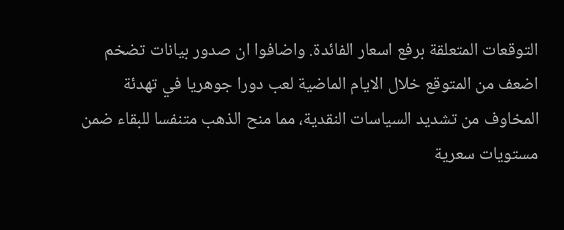التوقعات المتعلقة برفع اسعار الفائدة. واضافوا ان صدور بيانات تضخم اضعف من المتوقع خلال الايام الماضية لعب دورا جوهريا في تهدئة المخاوف من تشديد السياسات النقدية، مما منح الذهب متنفسا للبقاء ضمن مستويات سعرية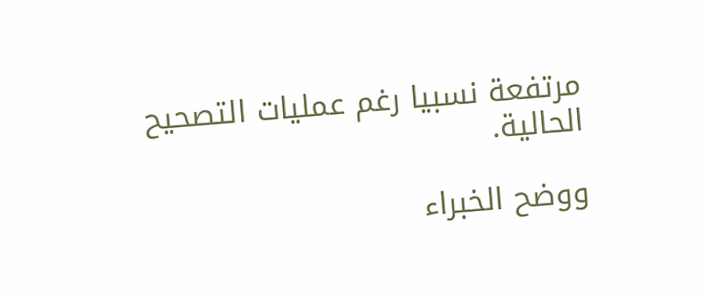مرتفعة نسبيا رغم عمليات التصحيح الحالية.

ووضح الخبراء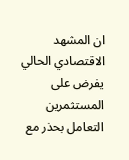ان المشهد الاقتصادي الحالي يفرض على المستثمرين التعامل بحذر مع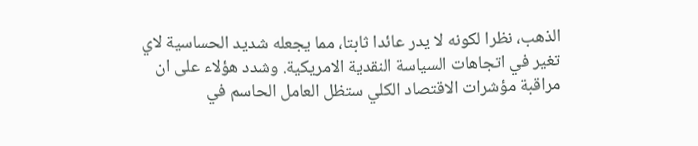الذهب، نظرا لكونه لا يدر عائدا ثابتا، مما يجعله شديد الحساسية لاي تغير في اتجاهات السياسة النقدية الامريكية. وشدد هؤلاء على ان مراقبة مؤشرات الاقتصاد الكلي ستظل العامل الحاسم في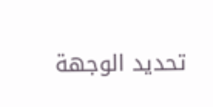تحديد الوجهة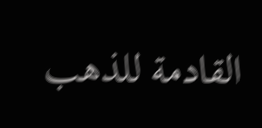القادمة للذهب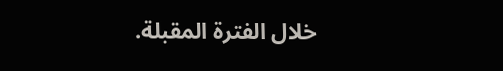خلال الفترة المقبلة.